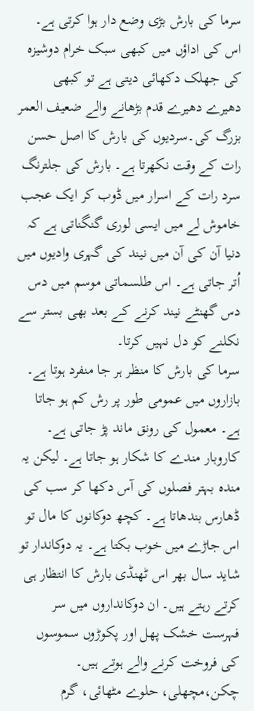سرما کی بارش بڑی وضع دار ہوا کرتی ہے۔ اس کی اداؤں میں کبھی سبک خرام دوشیزہ کی جھلک دکھائی دیتی ہے تو کبھی دھیرے دھیرے قدم بڑھانے والے ضعیف العمر بزرگ کی۔سردیوں کی بارش کا اصل حسن رات کے وقت نکھرتا ہے۔ بارش کی جلترنگ سرد رات کے اسرار میں ڈوب کر ایک عجب خاموش لے میں ایسی لوری گنگناتی ہے کہ دنیا آن کی آن میں نیند کی گہری وادیوں میں اُتر جاتی ہے۔ اس طلسماتی موسم میں دس دس گھنٹے نیند کرنے کے بعد بھی بستر سے نکلنے کو دل نہیں کرتا۔
سرما کی بارش کا منظر ہر جا منفرد ہوتا ہے۔ بازاروں میں عمومی طور پر رش کم ہو جاتا ہے۔ معمول کی رونق ماند پڑ جاتی ہے۔ کاروبار مندے کا شکار ہو جاتا ہے۔ لیکن یہ مندہ بہتر فصلوں کی آس دکھا کر سب کی ڈھارس بندھاتا ہے۔ کچھ دوکانوں کا مال تو اس جاڑے میں خوب بکتا ہے۔ یہ دوکاندار تو شاید سال بھر اس ٹھنڈی بارش کا انتظار ہی کرتے رہتے ہیں۔ ان دوکانداروں میں سر فہرست خشک پھل اور پکوڑوں سموسوں کی فروخت کرنے والے ہوتے ہیں۔ چکن،مچھلی، حلوے مٹھائی، گرم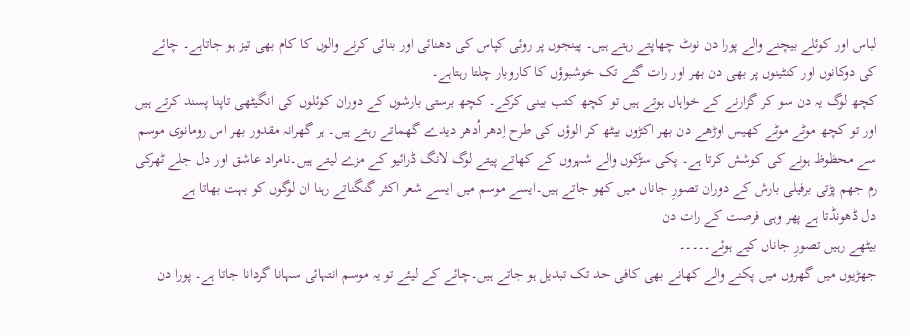لباس اور کوئلے بیچنے والے پورا دن نوٹ چھاپتے رہتے ہیں۔ پینجوں پر روئی کپاس کی دھنائی اور بنائی کرنے والوں کا کام بھی تیز ہو جاتاہے۔ چائے کی دوکانوں اور کنٹینوں پر بھی دن بھر اور رات گئے تک خوشبوؤں کا کاروبار چلتا رہتاہے۔
کچھ لوگ یہ دن سو کر گزارنے کے خواہاں ہوتے ہیں تو کچھ کتب بینی کرکے۔ کچھ برستی بارشوں کے دوران کوئلوں کی انگیٹھی تاپنا پسند کرتے ہیں اور تو کچھ موٹے موٹے کھیس اوڑھے دن بھر اکڑوں بیٹھ کر الوؤں کی طرح اِدھر اُدھر دیدے گھماتے رہتے ہیں۔ ہر گھرانہ مقدور بھر اس رومانوی موسم سے محظوظ ہونے کی کوشش کرتا ہے۔ پکی سڑکوں والے شہروں کے کھاتے پیتے لوگ لانگ ڈرائیو کے مزے لیتے ہیں۔نامراد عاشق اور دل جلے ٹھرکی رم جھم پڑتی برفیلی بارش کے دوران تصورِ جاناں میں کھو جاتے ہیں۔ایسے موسم میں ایسے شعر اکثر گنگناتے رہنا ان لوگوں کو بہت بھاتا ہے
دل ڈھونڈتا ہے پھر وہی فرصت کے رات دن
بیٹھے رہیں تصورِ جاناں کیے ہوئے۔۔۔۔۔
جھڑیوں میں گھروں میں پکنے والے کھانے بھی کافی حد تک تبدیل ہو جاتے ہیں۔چائے کے لیئے تو یہ موسم انتہائی سہانا گردانا جاتا ہے۔ پورا دن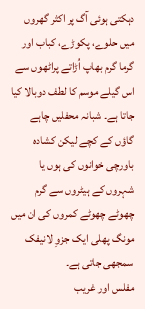دہکتی ہوئی آگ پر اکثر گھروں میں حلوے، پکوڑے، کباب اور گرما گرم بھاپ اُڑاتے پراٹھوں سے اس گیلے موسم کا لطف دوبالا کیا جاتا ہے۔ شبانہ محفلیں چاہے گاؤں کے کچے لیکن کشادہ باورچی خوانوں کی ہوں یا شہروں کے ہیٹروں سے گرم چھوٹے چھوٹے کمروں کی ان میں مونگ پھلی ایک جزوِ لانیفک سمجھی جاتی ہے۔
مفلس اور غریب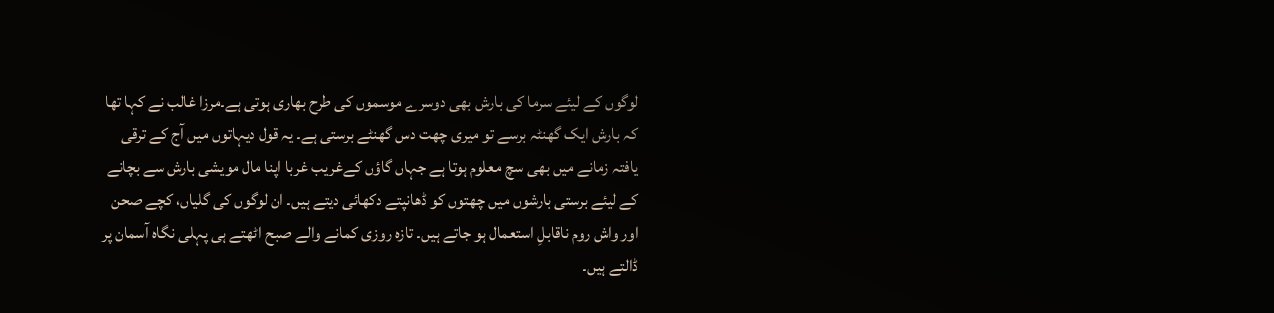لوگوں کے لیئے سرما کی بارش بھی دوسرے موسموں کی طرح بھاری ہوتی ہے۔مرزا غالب نے کہا تھا کہ بارش ایک گھنٹہ برسے تو میری چھت دس گھنٹے برستی ہے۔ یہ قول دیہاتوں میں آج کے ترقی یافتہ زمانے میں بھی سچ معلوم ہوتا ہے جہاں گاؤں کےغریب غربا اپنا مال مویشی بارش سے بچانے کے لیئے برستی بارشوں میں چھتوں کو ڈھانپتے دکھائی دیتے ہیں۔ ان لوگوں کی گلیاں، کچے صحن اور واش روم ناقابلِ استعمال ہو جاتے ہیں۔ تازہ روزی کمانے والے صبح اٹھتے ہی پہلی نگاہ آسمان پر ڈالتے ہیں۔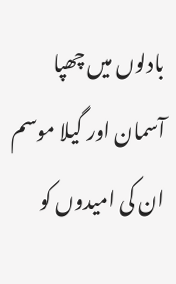بادلوں میں چھپا آسمان اور گیلا موسم ان کی امیدوں کو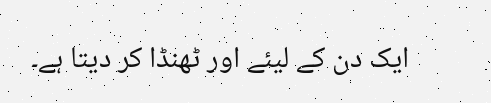ایک دن کے لیئے اور ٹھنڈا کر دیتا ہے۔